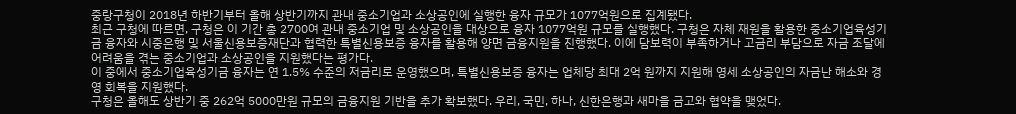중랑구청이 2018년 하반기부터 올해 상반기까지 관내 중소기업과 소상공인에 실행한 융자 규모가 1077억원으로 집계됐다.
최근 구청에 따르면, 구청은 이 기간 총 2700여 관내 중소기업 및 소상공인을 대상으로 융자 1077억원 규모를 실행했다. 구청은 자체 재원을 활용한 중소기업육성기금 융자와 시중은행 및 서울신용보증재단과 협력한 특별신용보증 융자를 활용해 양면 금융지원을 진행했다. 이에 담보력이 부족하거나 고금리 부담으로 자금 조달에 어려움을 겪는 중소기업과 소상공인을 지원했다는 평가다.
이 중에서 중소기업육성기금 융자는 연 1.5% 수준의 저금리로 운영했으며, 특별신용보증 융자는 업체당 최대 2억 원까지 지원해 영세 소상공인의 자금난 해소와 경영 회복을 지원했다.
구청은 올해도 상반기 중 262억 5000만원 규모의 금융지원 기반을 추가 확보했다. 우리, 국민, 하나, 신한은행과 새마을 금고와 협약을 맺었다.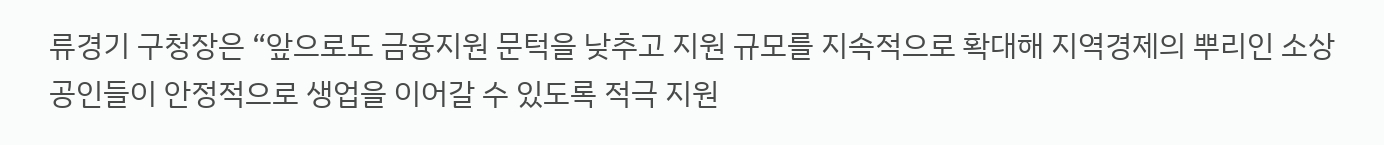류경기 구청장은 “앞으로도 금융지원 문턱을 낮추고 지원 규모를 지속적으로 확대해 지역경제의 뿌리인 소상공인들이 안정적으로 생업을 이어갈 수 있도록 적극 지원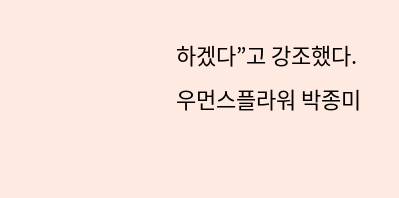하겠다”고 강조했다.
우먼스플라워 박종미